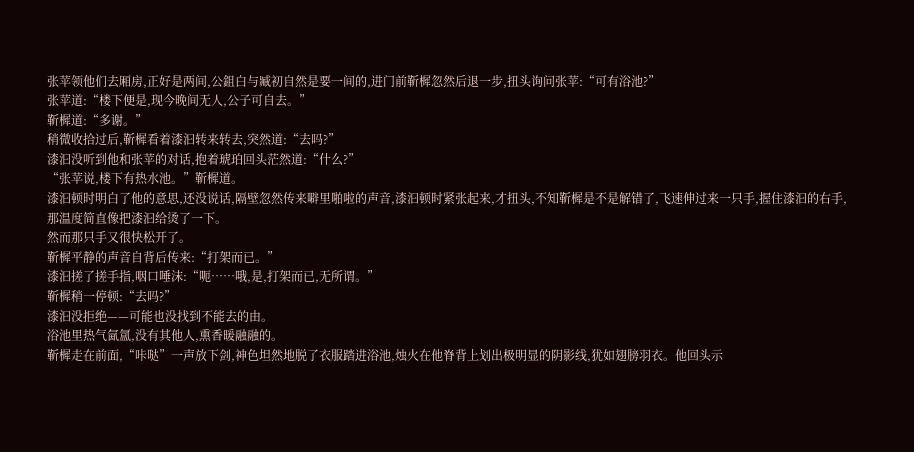张苹领他们去厢房,正好是两间,公鉏白与臧初自然是要一间的,进门前靳樨忽然后退一步,扭头询问张苹:“可有浴池?”
张苹道:“楼下便是,现今晚间无人,公子可自去。”
靳樨道:“多谢。”
稍微收拾过后,靳樨看着漆汩转来转去,突然道:“去吗?”
漆汩没听到他和张苹的对话,抱着琥珀回头茫然道:“什么?”
“张苹说,楼下有热水池。”靳樨道。
漆汩顿时明白了他的意思,还没说话,隔壁忽然传来噼里啪啦的声音,漆汩顿时紧张起来,才扭头,不知靳樨是不是解错了,飞速伸过来一只手,握住漆汩的右手,那温度简直像把漆汩给烫了一下。
然而那只手又很快松开了。
靳樨平静的声音自背后传来:“打架而已。”
漆汩搓了搓手指,咽口唾沫:“呃……哦,是,打架而已,无所谓。”
靳樨稍一停顿:“去吗?”
漆汩没拒绝——可能也没找到不能去的由。
浴池里热气氤氲,没有其他人,熏香暖融融的。
靳樨走在前面,“咔哒”一声放下剑,神色坦然地脱了衣服踏进浴池,烛火在他脊背上划出极明显的阴影线,犹如翅膀羽衣。他回头示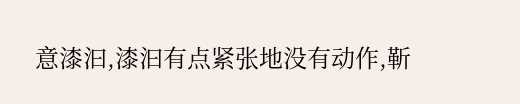意漆汩,漆汩有点紧张地没有动作,靳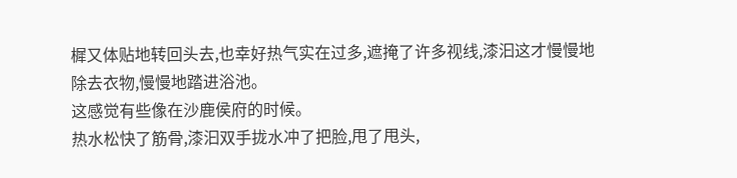樨又体贴地转回头去,也幸好热气实在过多,遮掩了许多视线,漆汩这才慢慢地除去衣物,慢慢地踏进浴池。
这感觉有些像在沙鹿侯府的时候。
热水松快了筋骨,漆汩双手拢水冲了把脸,甩了甩头,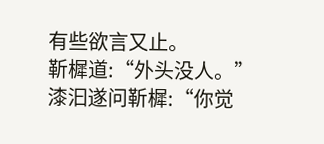有些欲言又止。
靳樨道:“外头没人。”
漆汩遂问靳樨:“你觉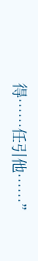得……任引他……”